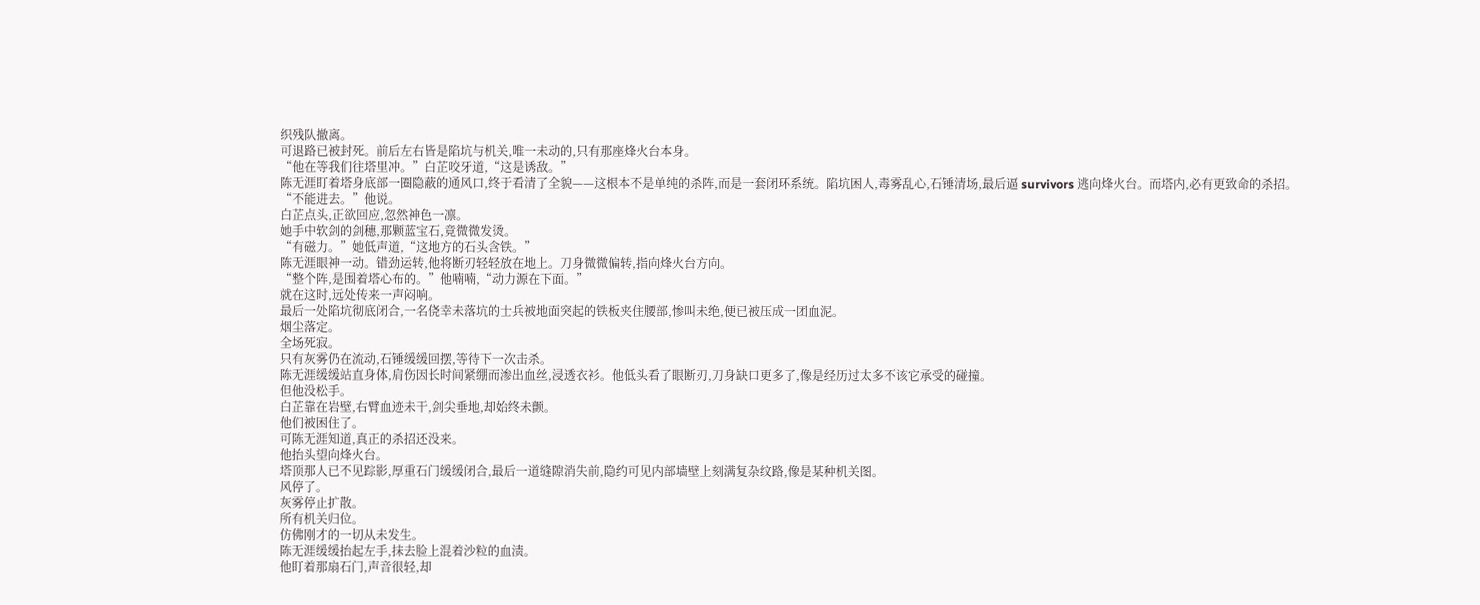织残队撤离。
可退路已被封死。前后左右皆是陷坑与机关,唯一未动的,只有那座烽火台本身。
“他在等我们往塔里冲。”白芷咬牙道,“这是诱敌。”
陈无涯盯着塔身底部一圈隐蔽的通风口,终于看清了全貌——这根本不是单纯的杀阵,而是一套闭环系统。陷坑困人,毒雾乱心,石锤清场,最后逼 survivors 逃向烽火台。而塔内,必有更致命的杀招。
“不能进去。”他说。
白芷点头,正欲回应,忽然神色一凛。
她手中软剑的剑穗,那颗蓝宝石,竟微微发烫。
“有磁力。”她低声道,“这地方的石头含铁。”
陈无涯眼神一动。错劲运转,他将断刃轻轻放在地上。刀身微微偏转,指向烽火台方向。
“整个阵,是围着塔心布的。”他喃喃,“动力源在下面。”
就在这时,远处传来一声闷响。
最后一处陷坑彻底闭合,一名侥幸未落坑的士兵被地面突起的铁板夹住腰部,惨叫未绝,便已被压成一团血泥。
烟尘落定。
全场死寂。
只有灰雾仍在流动,石锤缓缓回摆,等待下一次击杀。
陈无涯缓缓站直身体,肩伤因长时间紧绷而渗出血丝,浸透衣衫。他低头看了眼断刃,刀身缺口更多了,像是经历过太多不该它承受的碰撞。
但他没松手。
白芷靠在岩壁,右臂血迹未干,剑尖垂地,却始终未颤。
他们被困住了。
可陈无涯知道,真正的杀招还没来。
他抬头望向烽火台。
塔顶那人已不见踪影,厚重石门缓缓闭合,最后一道缝隙消失前,隐约可见内部墙壁上刻满复杂纹路,像是某种机关图。
风停了。
灰雾停止扩散。
所有机关归位。
仿佛刚才的一切从未发生。
陈无涯缓缓抬起左手,抹去脸上混着沙粒的血渍。
他盯着那扇石门,声音很轻,却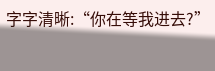字字清晰:“你在等我进去?”